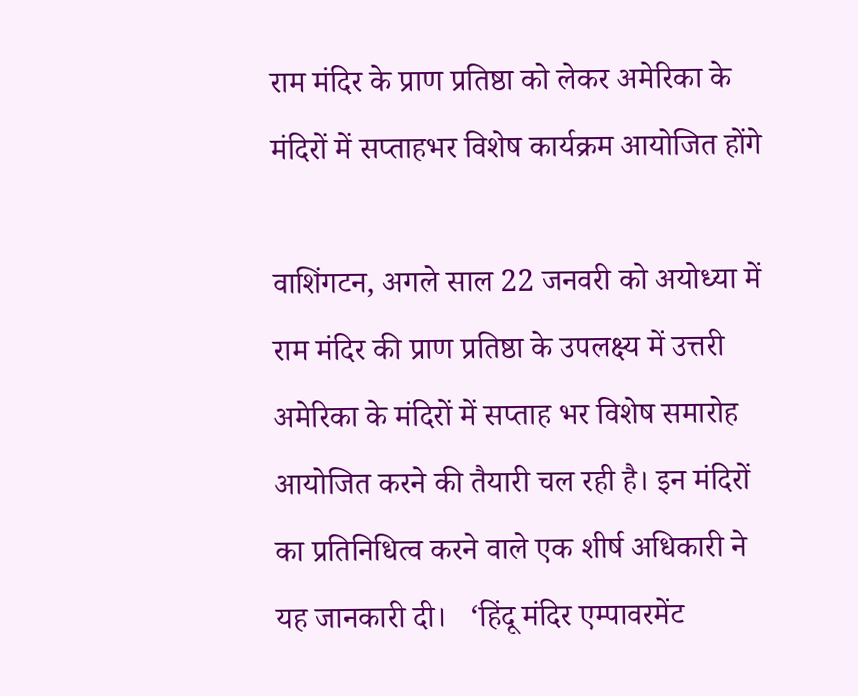राम मंदिर के प्राण प्रतिष्ठा को लेकर अमेरिका के मंदिरों में सप्ताहभर विशेष कार्यक्रम आयोजित होंगे

वाशिंगटन, अगले साल 22 जनवरी को अयोध्या में राम मंदिर की प्राण प्रतिष्ठा के उपलक्ष्य में उत्तरी अमेरिका के मंदिरों में सप्ताह भर विशेष समारोह आयोजित करने की तैयारी चल रही है। इन मंदिरों का प्रतिनिधित्व करने वाले एक शीर्ष अधिकारी ने यह जानकारी दी।   ‘हिंदू मंदिर एम्पावरमेंट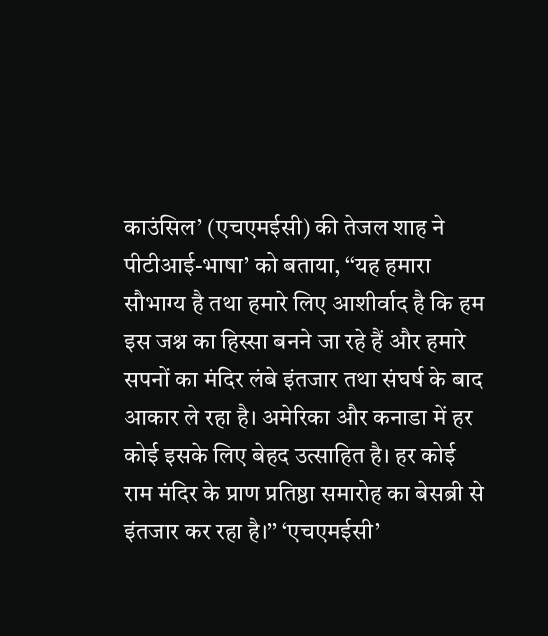काउंसिल’ (एचएमईसी) की तेजल शाह ने पीटीआई-भाषा’ को बताया, ‘‘यह हमारा सौभाग्य है तथा हमारे लिए आशीर्वाद है कि हम इस जश्न का हिस्सा बनने जा रहे हैं और हमारे सपनों का मंदिर लंबे इंतजार तथा संघर्ष के बाद आकार ले रहा है। अमेरिका और कनाडा में हर कोई इसके लिए बेहद उत्साहित है। हर कोई राम मंदिर के प्राण प्रतिष्ठा समारोह का बेसब्री से इंतजार कर रहा है।’’ ‘एचएमईसी’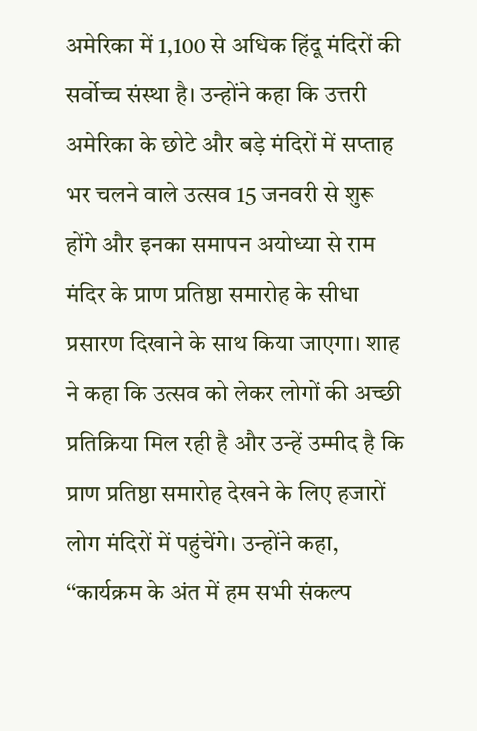अमेरिका में 1,100 से अधिक हिंदू मंदिरों की सर्वोच्च संस्था है। उन्होंने कहा कि उत्तरी अमेरिका के छोटे और बड़े मंदिरों में सप्ताह भर चलने वाले उत्सव 15 जनवरी से शुरू होंगे और इनका समापन अयोध्या से राम मंदिर के प्राण प्रतिष्ठा समारोह के सीधा प्रसारण दिखाने के साथ किया जाएगा। शाह ने कहा कि उत्सव को लेकर लोगों की अच्छी प्रतिक्रिया मिल रही है और उन्हें उम्मीद है कि प्राण प्रतिष्ठा समारोह देखने के लिए हजारों लोग मंदिरों में पहुंचेंगे। उन्होंने कहा, ‘‘कार्यक्रम के अंत में हम सभी संकल्प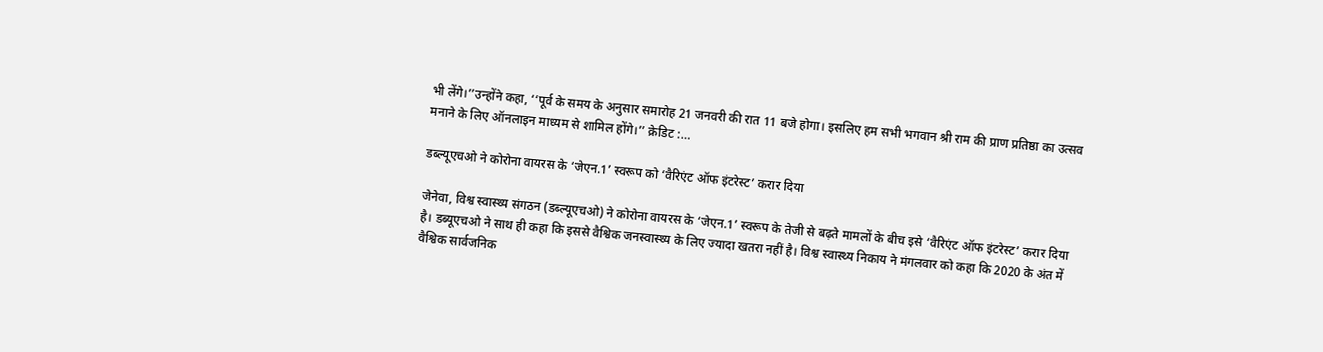भी लेंगे।’’उन्होंने कहा, ‘‘पूर्व के समय के अनुसार समारोह 21 जनवरी की रात 11 बजे होगा। इसलिए हम सभी भगवान श्री राम की प्राण प्रतिष्ठा का उत्सव मनाने के लिए ऑनलाइन माध्यम से शामिल होंगे।’’ क्रेडिट :…

डब्ल्यूएचओ ने कोरोना वायरस के ‘जेएन.1’ स्वरूप को ‘वैरिएंट ऑफ इंटरेस्ट’ करार दिया

जेनेवा, विश्व स्वास्थ्य संगठन (डब्ल्यूएचओ) ने कोरोना वायरस के ‘जेएन.1’ स्वरूप के तेजी से बढ़ते मामलों के बीच इसे ‘वैरिएंट ऑफ इंटरेस्ट’ करार दिया है। डब्यूएचओ ने साथ ही कहा कि इससे वैश्विक जनस्वास्थ्य के लिए ज्यादा खतरा नहीं है। विश्व स्वास्थ्य निकाय ने मंगलवार को कहा कि 2020 के अंत में वैश्विक सार्वजनिक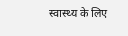स्वास्थ्य के लिए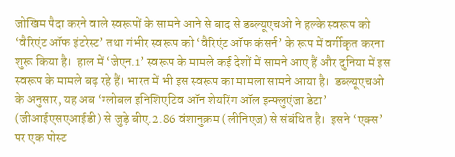जोखिम पैदा करने वाले स्वरूपों के सामने आने से बाद से डब्ल्यूएचओ ने हल्के स्वरूप को ‘वैरिएंट ऑफ इंटरेस्ट’ तथा गंभीर स्वरूप को ‘वैरिएंट ऑफ कंसर्न’ के रूप में वर्गीकृत करना शुरू किया है।  हाल में ‘जेएन.1’ स्वरूप के मामले कई देशों में सामने आए हैं और दुनिया में इस स्वरूप के मामले बढ़ रहे हैं। भारत में भी इस स्वरूप का मामला सामने आया है।  डब्ल्यूएचओ के अनुसार, यह अब ‘ग्लोबल इनिशिएटिव ऑन शेयरिंग ऑल इन्फ्लुएंजा डेटा’ (जीआईएसएआईडी) से जुड़े बीए.2.86 वंशानुक्रम (लीनिएज) से संबंधित है।  इसने ‘एक्स’ पर एक पोस्ट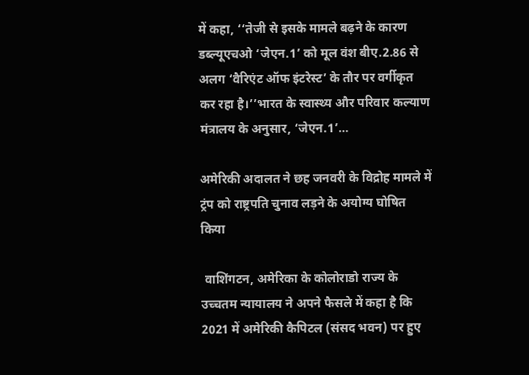में कहा, ‘‘तेजी से इसके मामले बढ़ने के कारण डब्ल्यूएचओ ‘जेएन.1’ को मूल वंश बीए.2.86 से अलग ‘वैरिएंट ऑफ इंटरेस्ट’ के तौर पर वर्गीकृत कर रहा है।’’भारत के स्वास्थ्य और परिवार कल्याण मंत्रालय के अनुसार, ‘जेएन.1’…

अमेरिकी अदालत ने छह जनवरी के विद्रोह मामले में ट्रंप को राष्ट्रपति चुनाव लड़ने के अयोग्य घोषित किया

 वाशिंगटन, अमेरिका के कोलोराडो राज्य के उच्चतम न्यायालय ने अपने फैसले में कहा है कि 2021 में अमेरिकी कैपिटल (संसद भवन) पर हुए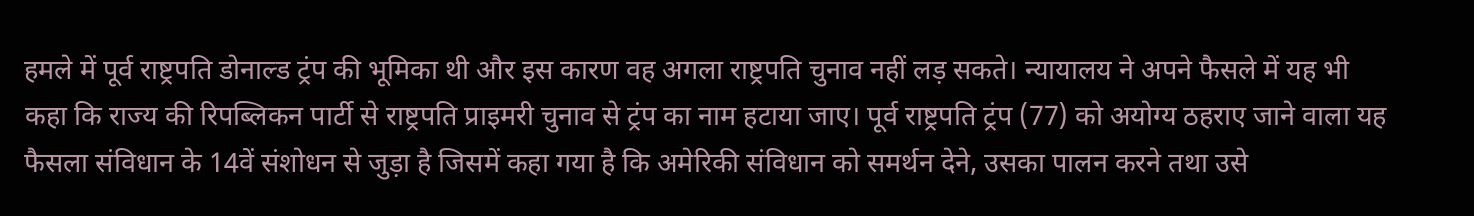हमले में पूर्व राष्ट्रपति डोनाल्ड ट्रंप की भूमिका थी और इस कारण वह अगला राष्ट्रपति चुनाव नहीं लड़ सकते। न्यायालय ने अपने फैसले में यह भी कहा कि राज्य की रिपब्लिकन पार्टी से राष्ट्रपति प्राइमरी चुनाव से ट्रंप का नाम हटाया जाए। पूर्व राष्ट्रपति ट्रंप (77) को अयोग्य ठहराए जाने वाला यह फैसला संविधान के 14वें संशोधन से जुड़ा है जिसमें कहा गया है कि अमेरिकी संविधान को समर्थन देने, उसका पालन करने तथा उसे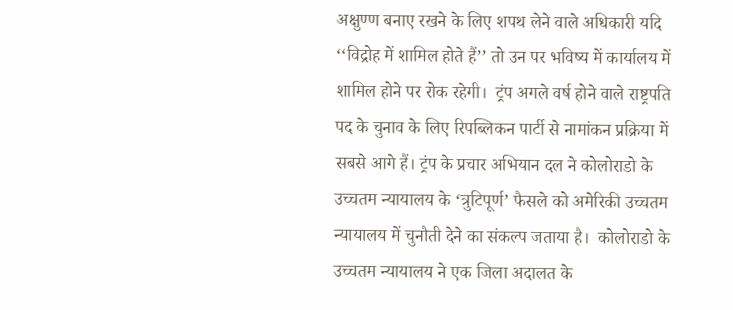अक्षुण्ण बनाए रखने के लिए शपथ लेने वाले अधिकारी यदि ‘‘विद्रोह में शामिल होते हैं’’ तो उन पर भविष्य में कार्यालय में शामिल होने पर रोक रहेगी।  ट्रंप अगले वर्ष होने वाले राष्ट्रपति पद के चुनाव के लिए रिपब्लिकन पार्टी से नामांकन प्रक्रिया में सबसे आगे हैं। ट्रंप के प्रचार अभियान दल ने कोलोराडो के उच्चतम न्यायालय के ‘त्रुटिपूर्ण’ फैसले को अमेरिकी उच्चतम न्यायालय में चुनौती देने का संकल्प जताया है।  कोलोराडो के उच्चतम न्यायालय ने एक जिला अदालत के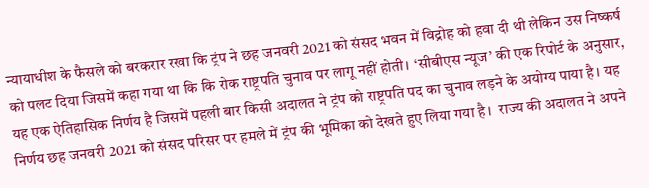न्यायाधीश के फैसले को बरकरार रखा कि ट्रंप ने छह जनवरी 2021 को संसद भवन में विद्रोह को हवा दी थी लेकिन उस निष्कर्ष को पलट दिया जिसमें कहा गया था कि कि रोक राष्ट्रपति चुनाव पर लागू नहीं होती।  ‘सीबीएस न्यूज’ की एक रिपोर्ट के अनुसार, यह एक ऐतिहासिक निर्णय है जिसमें पहली बार किसी अदालत ने ट्रंप को राष्ट्रपति पद का चुनाव लड़ने के अयोग्य पाया है। यह निर्णय छह जनवरी 2021 को संसद परिसर पर हमले में ट्रंप की भूमिका को देखते हुए लिया गया है।  राज्य की अदालत ने अपने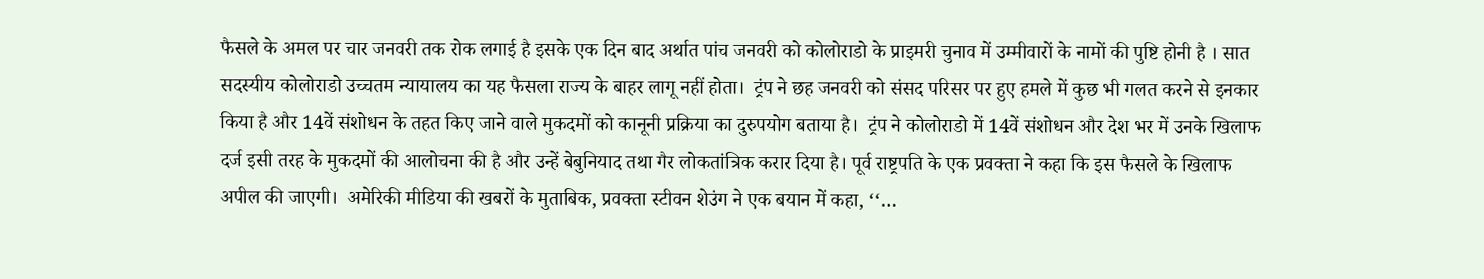फैसले के अमल पर चार जनवरी तक रोक लगाई है इसके एक दिन बाद अर्थात पांच जनवरी को कोलोराडो के प्राइमरी चुनाव में उम्मीवारों के नामों की पुष्टि होनी है । सात सदस्यीय कोलोराडो उच्चतम न्यायालय का यह फैसला राज्य के बाहर लागू नहीं होता।  ट्रंप ने छह जनवरी को संसद परिसर पर हुए हमले में कुछ भी गलत करने से इनकार किया है और 14वें संशोधन के तहत किए जाने वाले मुकदमों को कानूनी प्रक्रिया का दुरुपयोग बताया है।  ट्रंप ने कोलोराडो में 14वें संशोधन और देश भर में उनके खिलाफ दर्ज इसी तरह के मुकदमों की आलोचना की है और उन्हें बेबुनियाद तथा गैर लोकतांत्रिक करार दिया है। पूर्व राष्ट्रपति के एक प्रवक्ता ने कहा कि इस फैसले के खिलाफ अपील की जाएगी।  अमेरिकी मीडिया की खबरों के मुताबिक, प्रवक्ता स्टीवन शेउंग ने एक बयान में कहा, ‘‘…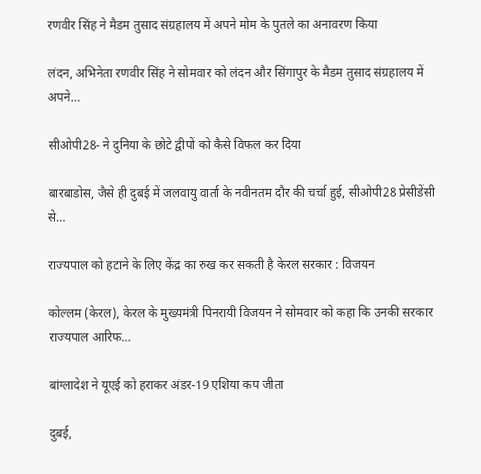रणवीर सिंह ने मैडम तुसाद संग्रहालय में अपने मोम के पुतले का अनावरण किया

लंदन, अभिनेता रणवीर सिंह ने सोमवार को लंदन और सिंगापुर के मैडम तुसाद संग्रहालय में अपने…

सीओपी28- ने दुनिया के छोटे द्वीपों को कैसे विफल कर दिया

बारबाडोस, जैसे ही दुबई में जलवायु वार्ता के नवीनतम दौर की चर्चा हुई, सीओपी28 प्रेसीडेंसी से…

राज्यपाल को हटाने के लिए केंद्र का रुख कर सकती है केरल सरकार : विजयन

कोल्लम (केरल), केरल के मुख्यमंत्री पिनरायी विजयन ने सोमवार को कहा कि उनकी सरकार राज्यपाल आरिफ…

बांग्लादेश ने यूएई को हराकर अंडर-19 एशिया कप जीता

दुबई,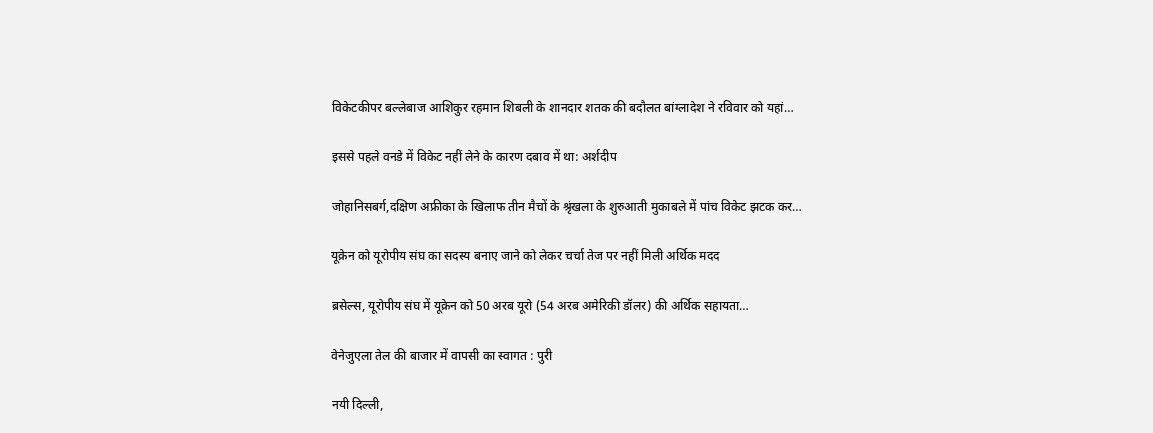विकेटकीपर बल्लेबाज आशिकुर रहमान शिबली के शानदार शतक की बदौलत बांग्लादेश ने रविवार को यहां…

इससे पहले वनडे में विकेट नहीं लेने के कारण दबाव में था: अर्शदीप

जोहानिसबर्ग,दक्षिण अफ्रीका के खिलाफ तीन मैचों के श्रृंखला के शुरुआती मुकाबले में पांच विकेट झटक कर…

यूक्रेन को यूरोपीय संघ का सदस्य बनाए जाने को लेकर चर्चा तेज पर नहीं मिली अर्थिक मदद

ब्रसेल्स, यूरोपीय संघ में यूक्रेन को 50 अरब यूरो (54 अरब अमेरिकी डॉलर) की अर्थिक सहायता…

वेनेजुएला तेल की बाजार में वापसी का स्वागत : पुरी

नयी दिल्ली,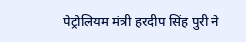पेट्रोलियम मंत्री हरदीप सिंह पुरी ने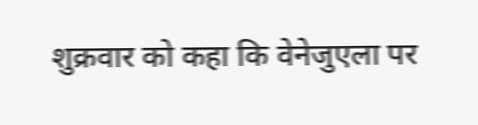शुक्रवार को कहा कि वेनेजुएला पर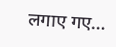लगाए गए…